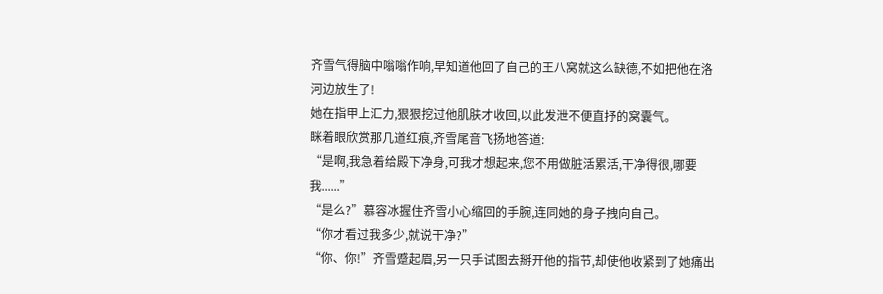齐雪气得脑中嗡嗡作响,早知道他回了自己的王八窝就这么缺德,不如把他在洛河边放生了!
她在指甲上汇力,狠狠挖过他肌肤才收回,以此发泄不便直抒的窝囊气。
眯着眼欣赏那几道红痕,齐雪尾音飞扬地答道:
“是啊,我急着给殿下净身,可我才想起来,您不用做脏活累活,干净得很,哪要我......”
“是么?”慕容冰握住齐雪小心缩回的手腕,连同她的身子拽向自己。
“你才看过我多少,就说干净?”
“你、你!”齐雪蹙起眉,另一只手试图去掰开他的指节,却使他收紧到了她痛出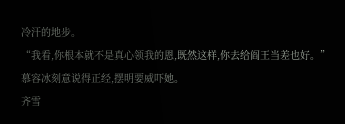冷汗的地步。
“我看,你根本就不是真心领我的恩,既然这样,你去给阎王当差也好。”
慕容冰刻意说得正经,摆明要威吓她。
齐雪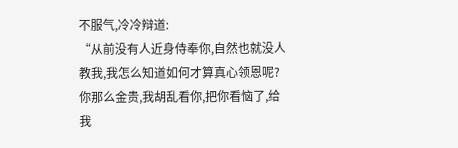不服气,冷冷辩道:
“从前没有人近身侍奉你,自然也就没人教我,我怎么知道如何才算真心领恩呢?你那么金贵,我胡乱看你,把你看恼了,给我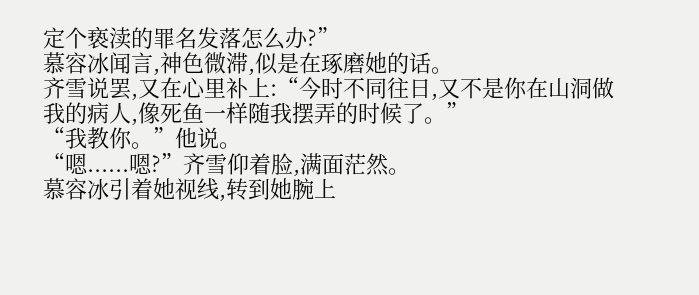定个亵渎的罪名发落怎么办?”
慕容冰闻言,神色微滞,似是在琢磨她的话。
齐雪说罢,又在心里补上:“今时不同往日,又不是你在山洞做我的病人,像死鱼一样随我摆弄的时候了。”
“我教你。”他说。
“嗯......嗯?”齐雪仰着脸,满面茫然。
慕容冰引着她视线,转到她腕上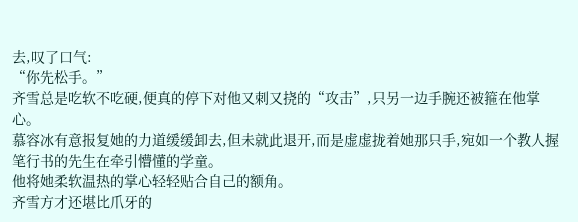去,叹了口气:
“你先松手。”
齐雪总是吃软不吃硬,便真的停下对他又刺又挠的“攻击”,只另一边手腕还被箍在他掌心。
慕容冰有意报复她的力道缓缓卸去,但未就此退开,而是虚虚拢着她那只手,宛如一个教人握笔行书的先生在牵引懵懂的学童。
他将她柔软温热的掌心轻轻贴合自己的额角。
齐雪方才还堪比爪牙的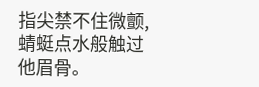指尖禁不住微颤,蜻蜓点水般触过他眉骨。